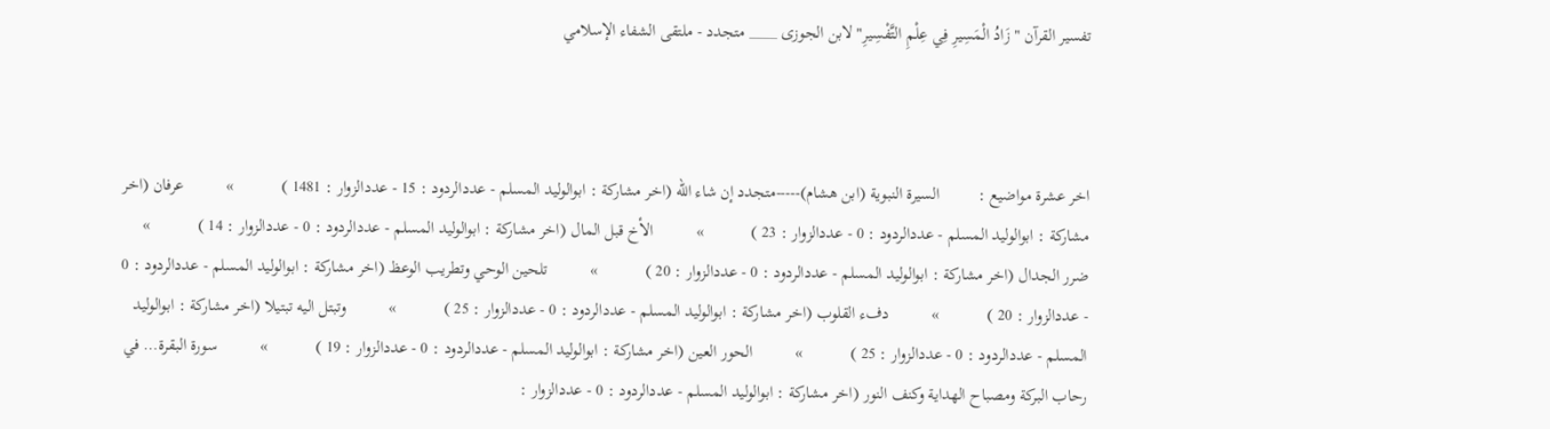تفسير القرآن " زَادُ الْمَسِيرِ فِي عِلْمِ التَّفْسِيرِ" لابن الجوزى ____ متجدد - ملتقى الشفاء الإسلامي



اخر عشرة مواضيع :         السيرة النبوية (ابن هشام)-----متجدد إن شاء الله (اخر مشاركة : ابوالوليد المسلم - عددالردود : 15 - عددالزوار : 1481 )           »          عرفان (اخر مشاركة : ابوالوليد المسلم - عددالردود : 0 - عددالزوار : 23 )           »          الأخ قبل المال (اخر مشاركة : ابوالوليد المسلم - عددالردود : 0 - عددالزوار : 14 )           »          ضرر الجدال (اخر مشاركة : ابوالوليد المسلم - عددالردود : 0 - عددالزوار : 20 )           »          تلحين الوحي وتطريب الوعظ (اخر مشاركة : ابوالوليد المسلم - عددالردود : 0 - عددالزوار : 20 )           »          دفء القلوب (اخر مشاركة : ابوالوليد المسلم - عددالردود : 0 - عددالزوار : 25 )           »          وتبتل اليه تبتيلا (اخر مشاركة : ابوالوليد المسلم - عددالردود : 0 - عددالزوار : 25 )           »          الحور العين (اخر مشاركة : ابوالوليد المسلم - عددالردود : 0 - عددالزوار : 19 )           »          سورة البقرة… في رحاب البركة ومصباح الهداية وكنف النور (اخر مشاركة : ابوالوليد المسلم - عددالردود : 0 - عددالزوار :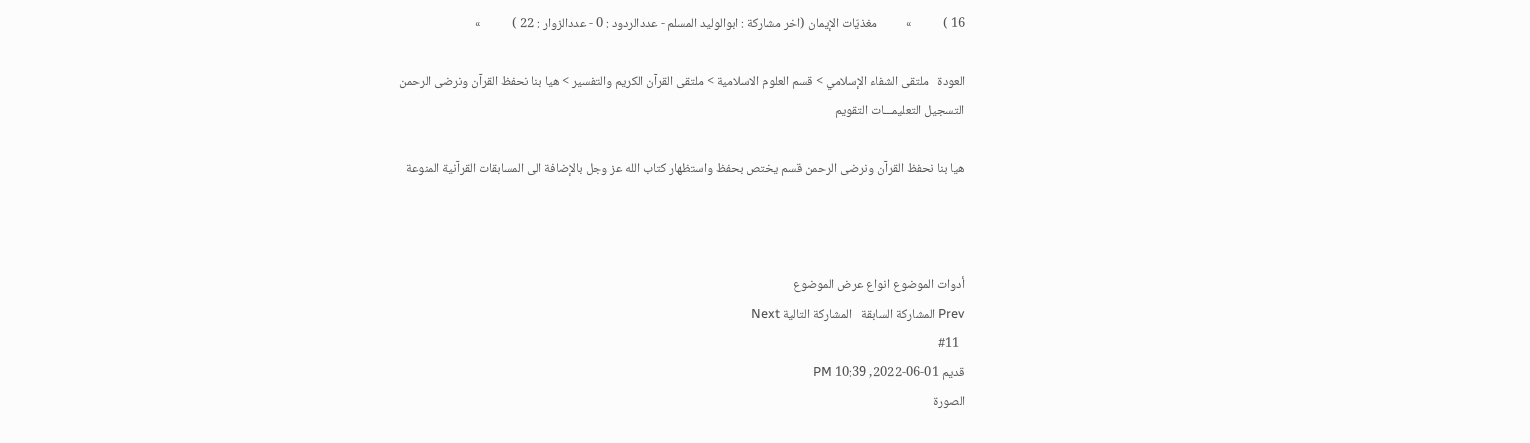16 )           »          مغذيّات الإيمان (اخر مشاركة : ابوالوليد المسلم - عددالردود : 0 - عددالزوار : 22 )           »

العودة   ملتقى الشفاء الإسلامي > قسم العلوم الاسلامية > ملتقى القرآن الكريم والتفسير > هيا بنا نحفظ القرآن ونرضى الرحمن
التسجيل التعليمـــات التقويم

هيا بنا نحفظ القرآن ونرضى الرحمن قسم يختص بحفظ واستظهار كتاب الله عز وجل بالإضافة الى المسابقات القرآنية المنوعة



أدوات الموضوع انواع عرض الموضوع
Prev المشاركة السابقة   المشاركة التالية Next
  #11
قديم 01-06-2022, 10:39 PM
الصورة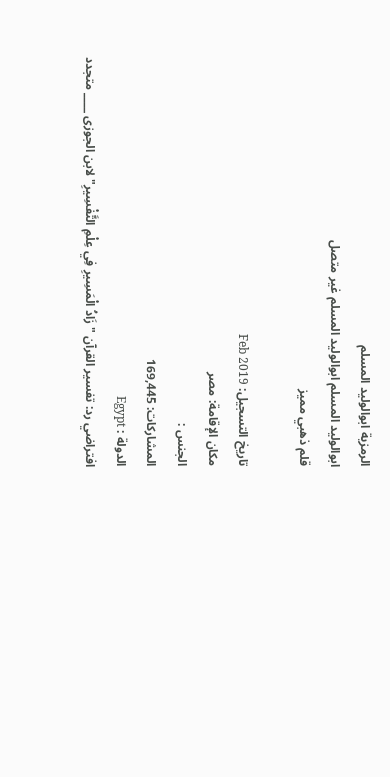الرمزية ابوالوليد المسلم
ابوالوليد المسلم ابوالوليد المسلم غير متصل
قلم ذهبي مميز

تاريخ التسجيل: Feb 2019
مكان الإقامة: مصر
الجنس :
المشاركات: 169,445
الدولة : Egypt
افتراضي رد: تفسير القرآن " زَادُ الْمَسِيرِ فِي عِلْمِ التَّفْسِيرِ" لابن الجوزى ____ متجدد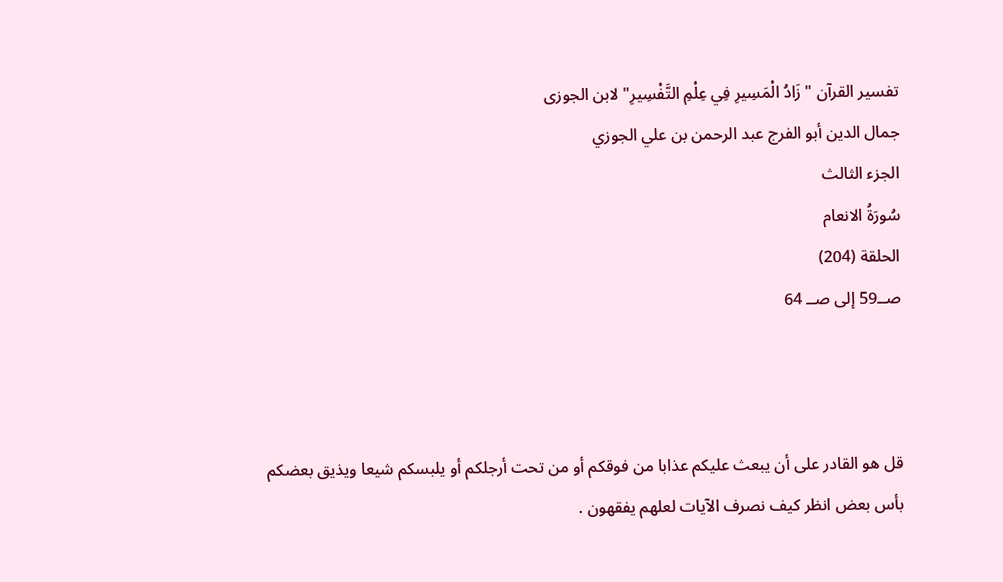تفسير القرآن " زَادُ الْمَسِيرِ فِي عِلْمِ التَّفْسِيرِ" لابن الجوزى
جمال الدين أبو الفرج عبد الرحمن بن علي الجوزي
الجزء الثالث
سُورَةُ الانعام
الحلقة (204)
صــ59 إلى صــ 64



قل هو القادر على أن يبعث عليكم عذابا من فوقكم أو من تحت أرجلكم أو يلبسكم شيعا ويذيق بعضكم بأس بعض انظر كيف نصرف الآيات لعلهم يفقهون .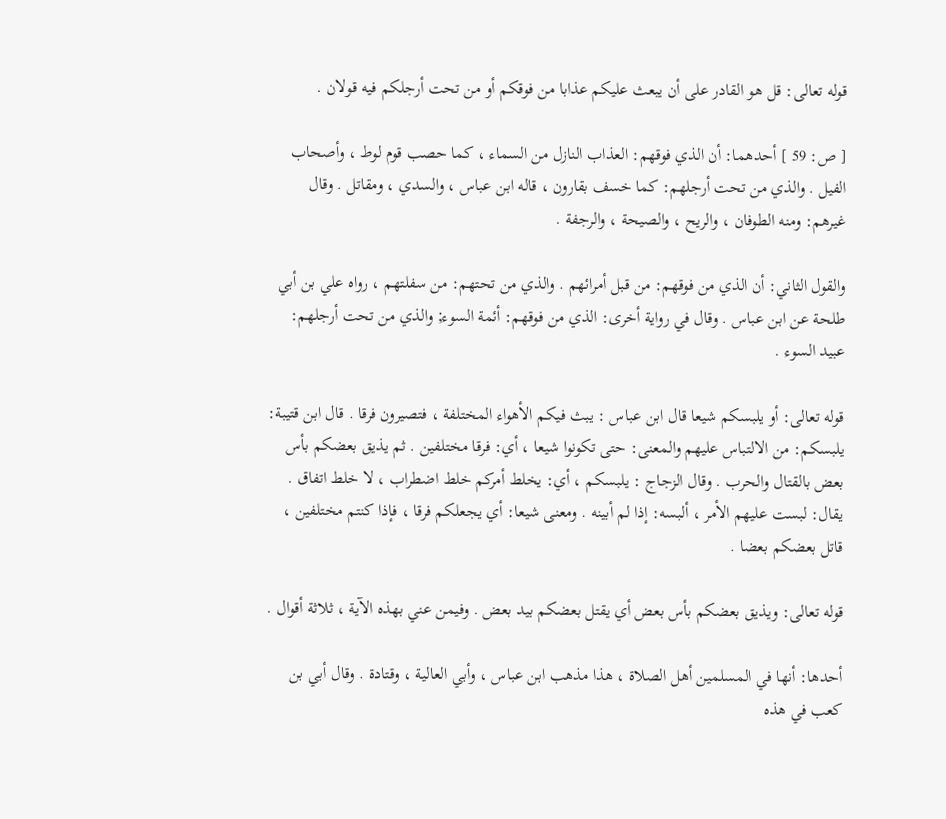قوله تعالى: قل هو القادر على أن يبعث عليكم عذابا من فوقكم أو من تحت أرجلكم فيه قولان .

[ ص: 59 ] أحدهما: أن الذي فوقهم: العذاب النازل من السماء ، كما حصب قوم لوط ، وأصحاب الفيل . والذي من تحت أرجلهم: كما خسف بقارون ، قاله ابن عباس ، والسدي ، ومقاتل . وقال غيرهم: ومنه الطوفان ، والريح ، والصيحة ، والرجفة .

والقول الثاني: أن الذي من فوقهم: من قبل أمرائهم . والذي من تحتهم: من سفلتهم ، رواه علي بن أبي طلحة عن ابن عباس . وقال في رواية أخرى: الذي من فوقهم: أئمة السوء; والذي من تحت أرجلهم: عبيد السوء .

قوله تعالى: أو يلبسكم شيعا قال ابن عباس : يبث فيكم الأهواء المختلفة ، فتصيرون فرقا . قال ابن قتيبة: يلبسكم: من الالتباس عليهم والمعنى: حتى تكونوا شيعا ، أي: فرقا مختلفين . ثم يذيق بعضكم بأس بعض بالقتال والحرب . وقال الزجاج : يلبسكم ، أي: يخلط أمركم خلط اضطراب ، لا خلط اتفاق . يقال: لبست عليهم الأمر ، ألبسه: إذا لم أبينه . ومعنى شيعا: أي يجعلكم فرقا ، فإذا كنتم مختلفين ، قاتل بعضكم بعضا .

قوله تعالى: ويذيق بعضكم بأس بعض أي يقتل بعضكم بيد بعض . وفيمن عني بهذه الآية ، ثلاثة أقوال .

أحدها: أنها في المسلمين أهل الصلاة ، هذا مذهب ابن عباس ، وأبي العالية ، وقتادة . وقال أبي بن كعب في هذه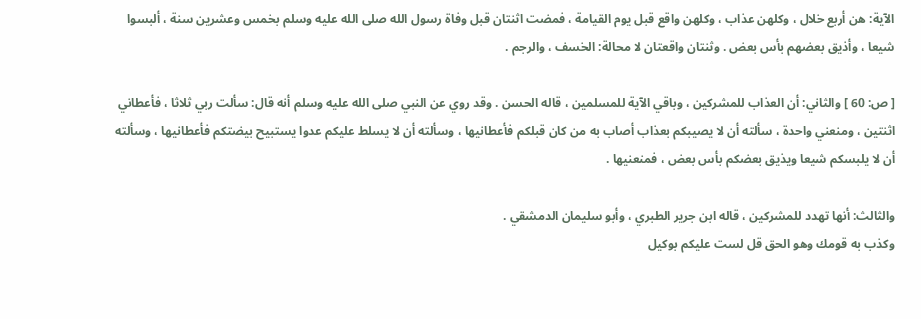الآية: هن أربع خلال ، وكلهن عذاب ، وكلهن واقع قبل يوم القيامة ، فمضت اثنتان قبل وفاة رسول الله صلى الله عليه وسلم بخمس وعشرين سنة ، ألبسوا شيعا ، وأذيق بعضهم بأس بعض . وثنتان واقعتان لا محالة: الخسف ، والرجم .

[ ص: 60 ] والثاني: أن العذاب للمشركين ، وباقي الآية للمسلمين ، قاله الحسن . وقد روي عن النبي صلى الله عليه وسلم أنه قال: سألت ربي ثلاثا ، فأعطاني اثنتين ، ومنعني واحدة ، سألته أن لا يصيبكم بعذاب أصاب به من كان قبلكم فأعطانيها ، وسألته أن لا يسلط عليكم عدوا يستبيح بيضتكم فأعطانيها ، وسألته أن لا يلبسكم شيعا ويذيق بعضكم بأس بعض ، فمنعنيها .

والثالث: أنها تهدد للمشركين ، قاله ابن جرير الطبري ، وأبو سليمان الدمشقي .
وكذب به قومك وهو الحق قل لست عليكم بوكيل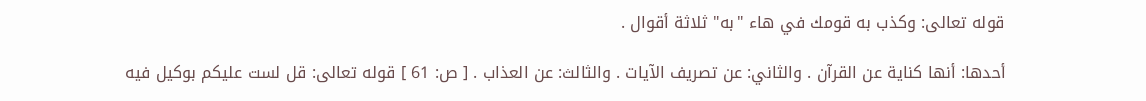قوله تعالى: وكذب به قومك في هاء "به" ثلاثة أقوال .

أحدها: أنها كناية عن القرآن . والثاني: عن تصريف الآيات . والثالث: عن العذاب . [ ص: 61 ] قوله تعالى: قل لست عليكم بوكيل فيه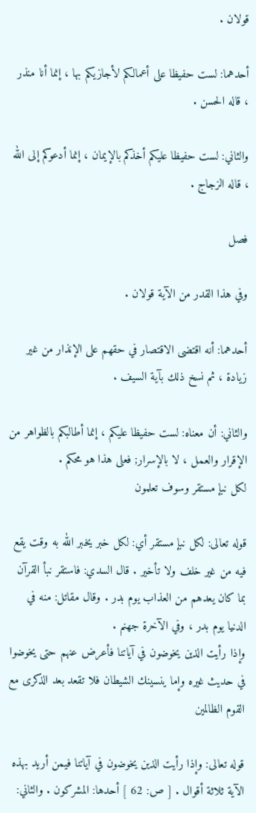قولان .

أحدهما: لست حفيظا على أعمالكم لأجازيكم بها ، إنما أنا منذر ، قاله الحسن .

والثاني: لست حفيظا عليكم أخذكم بالإيمان ، إنما أدعوكم إلى الله ، قاله الزجاج .

فصل

وفي هذا القدر من الآية قولان .

أحدهما: أنه اقتضى الاقتصار في حقهم على الإنذار من غير زيادة ، ثم نسخ ذلك بآية السيف .

والثاني: أن معناه: لست حفيظا عليكم ، إنما أطالبكم بالظواهر من الإقرار والعمل ، لا بالإسرار; فعلى هذا هو محكم .
لكل نبإ مستقر وسوف تعلمون

قوله تعالى: لكل نبإ مستقر أي: لكل خبر يخبر الله به وقت يقع فيه من غير خلف ولا تأخير . قال السدي: فاستقر نبأ القرآن بما كان يعدهم من العذاب يوم بدر . وقال مقاتل: منه في الدنيا يوم بدر ، وفي الآخرة جهنم .
وإذا رأيت الذين يخوضون في آياتنا فأعرض عنهم حتى يخوضوا في حديث غيره وإما ينسينك الشيطان فلا تقعد بعد الذكرى مع القوم الظالمين

قوله تعالى: وإذا رأيت الذين يخوضون في آياتنا فيمن أريد بهذه الآية ثلاثة أقوال . [ ص: 62 ] أحدها: المشركون . والثاني: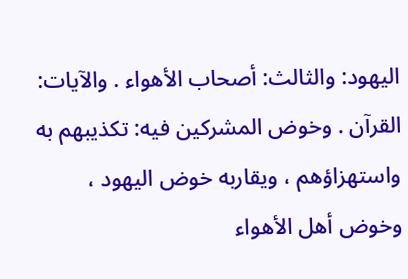اليهود: والثالث: أصحاب الأهواء . والآيات: القرآن . وخوض المشركين فيه: تكذيبهم به واستهزاؤهم ، ويقاربه خوض اليهود ، وخوض أهل الأهواء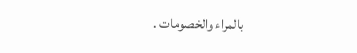بالمراء والخصومات .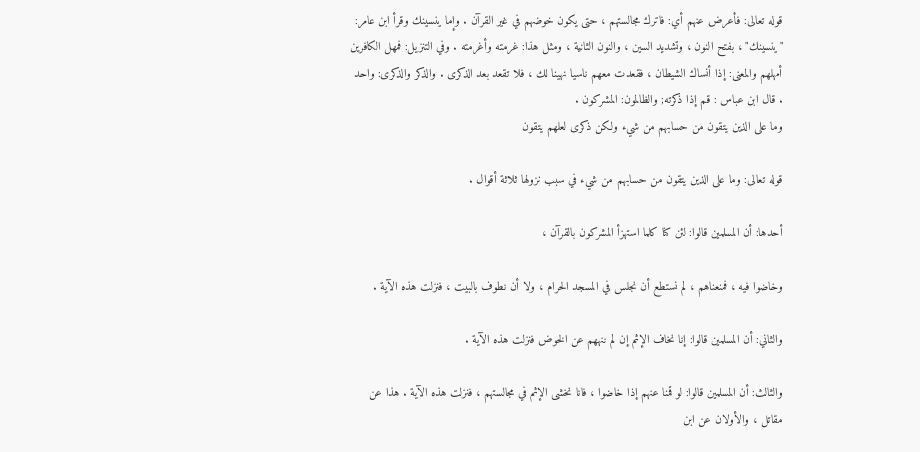قوله تعالى: فأعرض عنهم أي: فاترك مجالستهم ، حتى يكون خوضهم في غير القرآن . وإما ينسينك وقرأ ابن عامر: "ينسينك" ، بفتح النون ، وتشديد السين ، والنون الثانية ، ومثل هذا: غرمته وأغرمته . وفي التنزيل: فمهل الكافرين أمهلهم والمعنى: إذا أنساك الشيطان ، فقعدت معهم ناسيا نهينا لك ، فلا تقعد بعد الذكرى . والذكر والذكرى: واحد . قال ابن عباس : قم إذا ذكرته; والظالمون: المشركون .
وما على الذين يتقون من حسابهم من شيء ولكن ذكرى لعلهم يتقون

قوله تعالى: وما على الذين يتقون من حسابهم من شيء في سبب نزولها ثلاثة أقوال .

أحدها: أن المسلمين قالوا: لئن كنا كلما استهزأ المشركون بالقرآن ،

وخاضوا فيه ، فمنعناهم ، لم نستطع أن نجلس في المسجد الحرام ، ولا أن نطوف بالبيت ، فنزلت هذه الآية .

والثاني: أن المسلمين قالوا: إنا نخاف الإثم إن لم ننههم عن الخوض فنزلت هذه الآية .

والثالث: أن المسلمين قالوا: لو قمنا عنهم إذا خاضوا ، فانا نخشى الإثم في مجالستهم ، فنزلت هذه الآية . هذا عن مقاتل ، والأولان عن ابن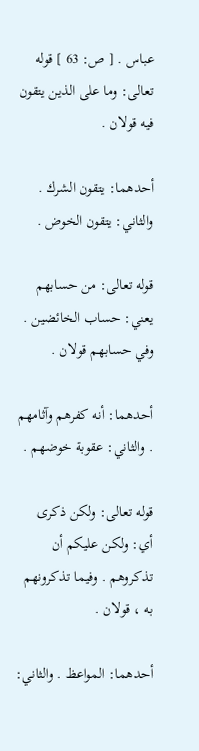عباس . [ ص: 63 ] قوله تعالى: وما على الذين يتقون فيه قولان .

أحدهما: يتقون الشرك . والثاني: يتقون الخوض .

قوله تعالى: من حسابهم يعني: حساب الخائضين . وفي حسابهم قولان .

أحدهما: أنه كفرهم وآثامهم . والثاني: عقوبة خوضهم .

قوله تعالى: ولكن ذكرى أي: ولكن عليكم أن تذكروهم . وفيما تذكرونهم به ، قولان .

أحدهما: المواعظ . والثاني: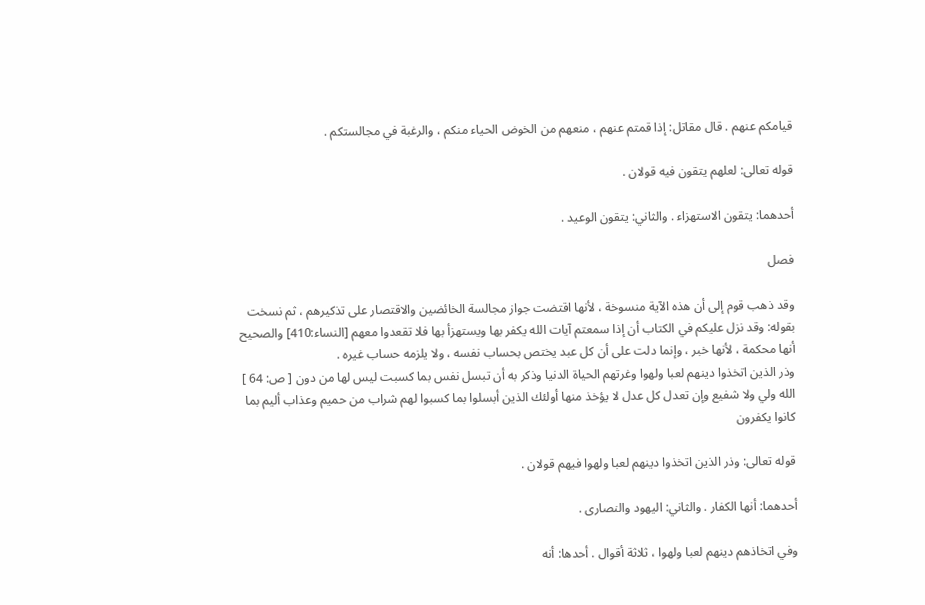قيامكم عنهم . قال مقاتل: إذا قمتم عنهم ، منعهم من الخوض الحياء منكم ، والرغبة في مجالستكم .

قوله تعالى: لعلهم يتقون فيه قولان .

أحدهما: يتقون الاستهزاء . والثاني: يتقون الوعيد .

فصل

وقد ذهب قوم إلى أن هذه الآية منسوخة ، لأنها اقتضت جواز مجالسة الخائضين والاقتصار على تذكيرهم ، ثم نسخت بقوله: وقد نزل عليكم في الكتاب أن إذا سمعتم آيات الله يكفر بها ويستهزأ بها فلا تقعدوا معهم [النساء:410] والصحيح أنها محكمة ، لأنها خبر ، وإنما دلت على أن كل عبد يختص بحساب نفسه ، ولا يلزمه حساب غيره .
وذر الذين اتخذوا دينهم لعبا ولهوا وغرتهم الحياة الدنيا وذكر به أن تبسل نفس بما كسبت ليس لها من دون [ ص: 64 ] الله ولي ولا شفيع وإن تعدل كل عدل لا يؤخذ منها أولئك الذين أبسلوا بما كسبوا لهم شراب من حميم وعذاب أليم بما كانوا يكفرون

قوله تعالى: وذر الذين اتخذوا دينهم لعبا ولهوا فيهم قولان .

أحدهما: أنها الكفار . والثاني: اليهود والنصارى .

وفي اتخاذهم دينهم لعبا ولهوا ، ثلاثة أقوال . أحدها: أنه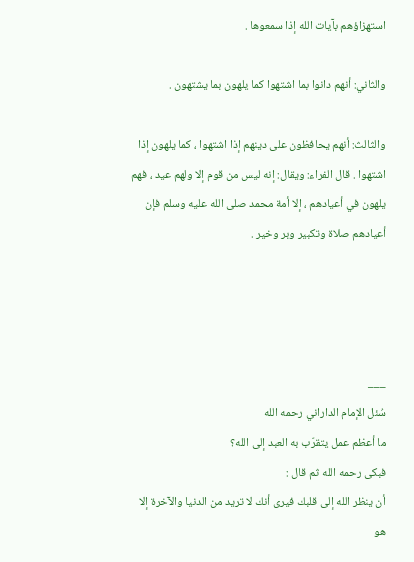استهزاؤهم بآيات الله إذا سمعوها .

والثاني: أنهم دانوا بما اشتهوا كما يلهون بما يشتهون .

والثالث: أنهم يحافظون على دينهم إذا اشتهوا ، كما يلهون إذا اشتهوا . قال الفراء: ويقال: إنه ليس من قوم إلا ولهم عيد ، فهم يلهون في أعيادهم ، إلا أمة محمد صلى الله عليه وسلم فإن أعيادهم صلاة وتكبير وبر وخير .




___
سُئل الإمام الداراني رحمه الله
ما أعظم عمل يتقرّب به العبد إلى الله؟
فبكى رحمه الله ثم قال :
أن ينظر الله إلى قلبك فيرى أنك لا تريد من الدنيا والآخرة إلا هو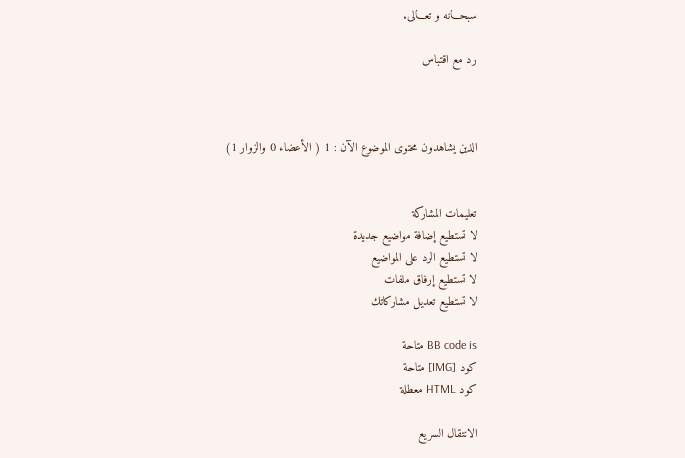سبحـــانه و تعـــالى.

رد مع اقتباس



الذين يشاهدون محتوى الموضوع الآن : 1 ( الأعضاء 0 والزوار 1)


تعليمات المشاركة
لا تستطيع إضافة مواضيع جديدة
لا تستطيع الرد على المواضيع
لا تستطيع إرفاق ملفات
لا تستطيع تعديل مشاركاتك

BB code is متاحة
كود [IMG] متاحة
كود HTML معطلة

الانتقال السريع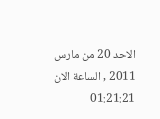الاحد 20 من مارس 2011 , الساعة الان 01:21:21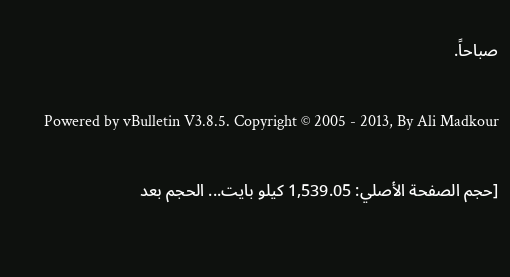صباحاً.

Powered by vBulletin V3.8.5. Copyright © 2005 - 2013, By Ali Madkour

[حجم الصفحة الأصلي: 1,539.05 كيلو بايت... الحجم بعد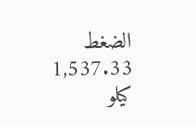الضغط 1,537.33 كيلو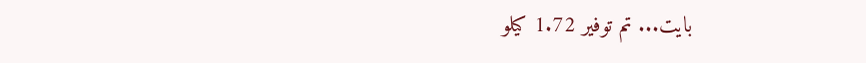بايت... تم توفير 1.72 كيلو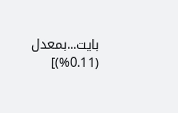بايت...بمعدل (0.11%)]